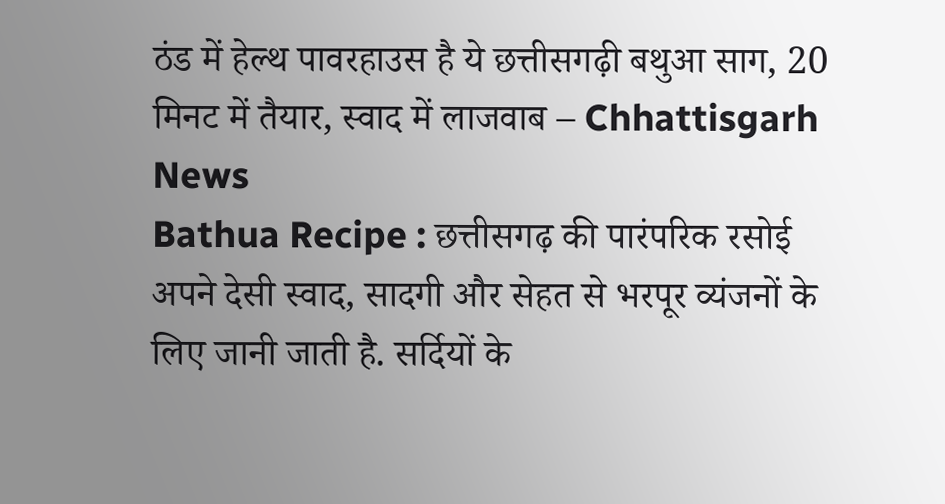ठंड में हेल्थ पावरहाउस है ये छत्तीसगढ़ी बथुआ साग, 20 मिनट में तैयार, स्वाद में लाजवाब – Chhattisgarh News
Bathua Recipe : छत्तीसगढ़ की पारंपरिक रसोई अपने देसी स्वाद, सादगी और सेहत से भरपूर व्यंजनों के लिए जानी जाती है. सर्दियों के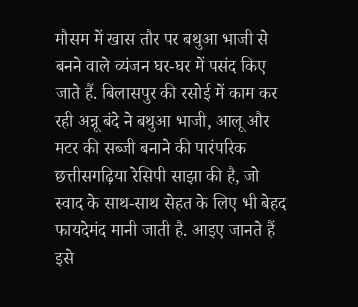मौसम में खास तौर पर बथुआ भाजी से बनने वाले व्यंजन घर-घर में पसंद किए जाते हैं. बिलासपुर की रसोई में काम कर रही अन्नू बंदे ने बथुआ भाजी, आलू और मटर की सब्जी बनाने की पारंपरिक छत्तीसगढ़िया रेसिपी साझा की है, जो स्वाद के साथ-साथ सेहत के लिए भी बेहद फायदेमंद मानी जाती है. आइए जानते हैं इसे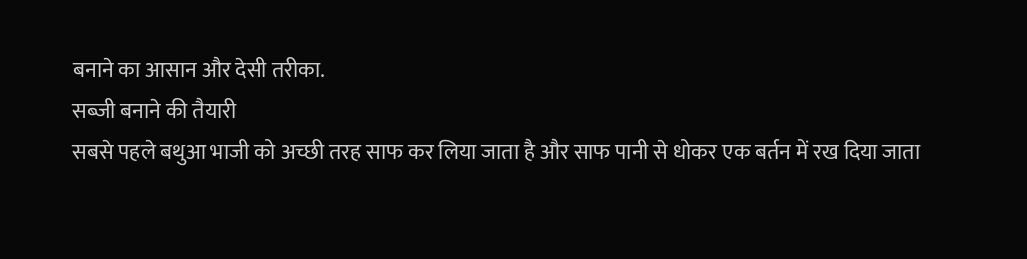बनाने का आसान और देसी तरीका.
सब्जी बनाने की तैयारी
सबसे पहले बथुआ भाजी को अच्छी तरह साफ कर लिया जाता है और साफ पानी से धोकर एक बर्तन में रख दिया जाता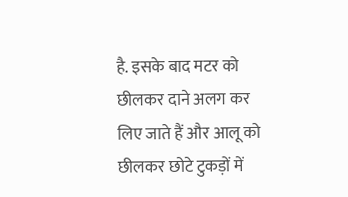है. इसके बाद मटर को छीलकर दाने अलग कर लिए जाते हैं और आलू को छीलकर छोटे टुकड़ों में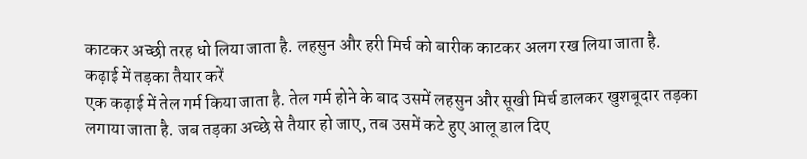काटकर अच्छी तरह धो लिया जाता है. लहसुन और हरी मिर्च को बारीक काटकर अलग रख लिया जाता है.
कढ़ाई में तड़का तैयार करें
एक कढ़ाई में तेल गर्म किया जाता है. तेल गर्म होने के बाद उसमें लहसुन और सूखी मिर्च डालकर खुशबूदार तड़का लगाया जाता है. जब तड़का अच्छे से तैयार हो जाए, तब उसमें कटे हुए आलू डाल दिए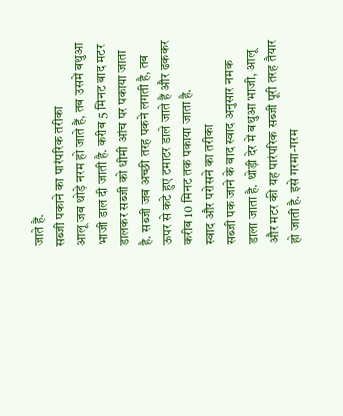जाते हैं.
सब्जी पकाने का पारंपरिक तरीका
आलू जब थोड़े नरम हो जाते हैं, तब उसमें बथुआ भाजी डाल दी जाती है. करीब 5 मिनट बाद मटर डालकर सब्जी को धीमी आंच पर पकाया जाता है. सब्जी जब अच्छी तरह पकने लगती है, तब ऊपर से कटे हुए टमाटर डाले जाते हैं और ढककर करीब 10 मिनट तक पकाया जाता है.
स्वाद और परोसने का तरीका
सब्जी पक जाने के बाद स्वाद अनुसार नमक डाला जाता है. थोड़ी देर में बथुआ भाजी, आलू और मटर की यह पारंपरिक सब्जी पूरी तरह तैयार हो जाती है. इसे गरमा-गरम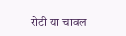रोटी या चावल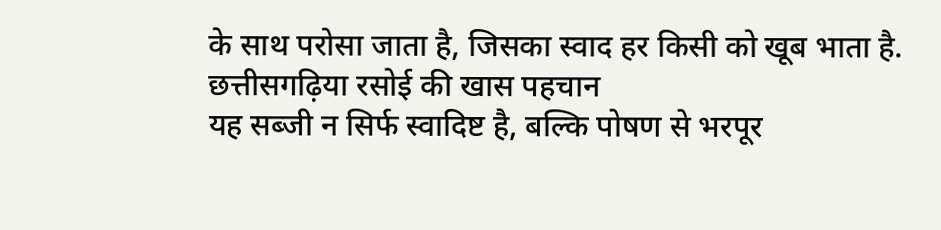के साथ परोसा जाता है, जिसका स्वाद हर किसी को खूब भाता है.
छत्तीसगढ़िया रसोई की खास पहचान
यह सब्जी न सिर्फ स्वादिष्ट है, बल्कि पोषण से भरपूर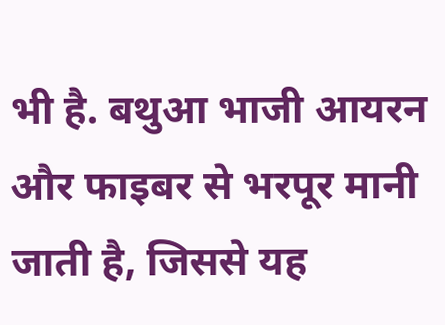भी है. बथुआ भाजी आयरन और फाइबर से भरपूर मानी जाती है, जिससे यह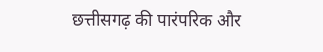छत्तीसगढ़ की पारंपरिक और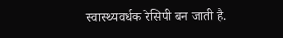स्वास्थ्यवर्धक रेसिपी बन जाती है.